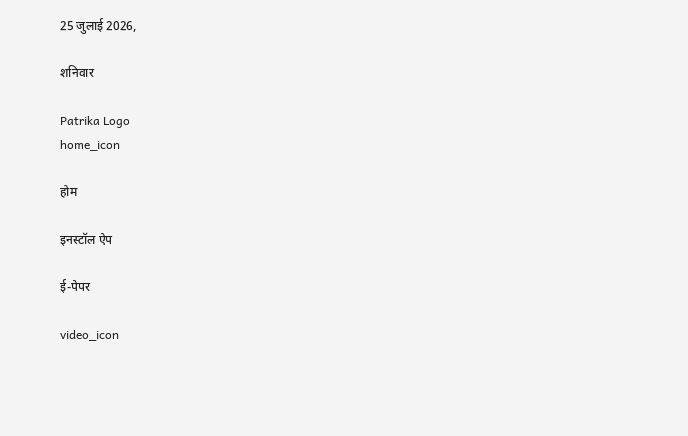25 जुलाई 2026,

शनिवार

Patrika Logo
home_icon

होम

इनस्टॉल ऐप

ई-पेपर

video_icon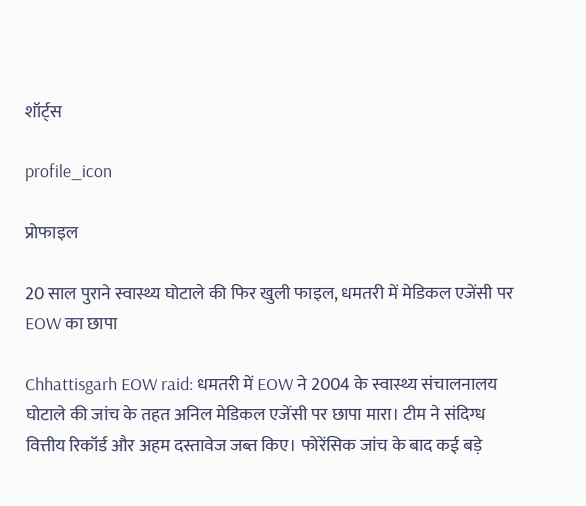शॉर्ट्स

profile_icon

प्रोफाइल

20 साल पुराने स्वास्थ्य घोटाले की फिर खुली फाइल, धमतरी में मेडिकल एजेंसी पर EOW का छापा

Chhattisgarh EOW raid: धमतरी में EOW ने 2004 के स्वास्थ्य संचालनालय घोटाले की जांच के तहत अनिल मेडिकल एजेंसी पर छापा मारा। टीम ने संदिग्ध वित्तीय रिकॉर्ड और अहम दस्तावेज जब्त किए। फोरेंसिक जांच के बाद कई बड़े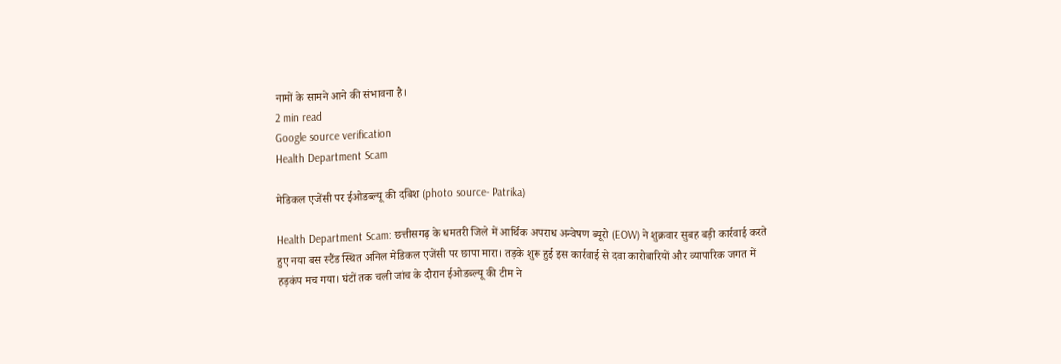नामों के सामने आने की संभावना है।
2 min read
Google source verification
Health Department Scam

मेडिकल एजेंसी पर ईओडब्ल्यू की दबिश (photo source- Patrika)

Health Department Scam: छत्तीसगढ़ के धमतरी जिले में आर्थिक अपराध अन्वेषण ब्यूरो (EOW) ने शुक्रवार सुबह बड़ी कार्रवाई करते हुए नया बस स्टैंड स्थित अनिल मेडिकल एजेंसी पर छापा मारा। तड़के शुरू हुई इस कार्रवाई से दवा कारोबारियों और व्यापारिक जगत में हड़कंप मच गया। घंटों तक चली जांच के दौरान ईओडब्ल्यू की टीम ने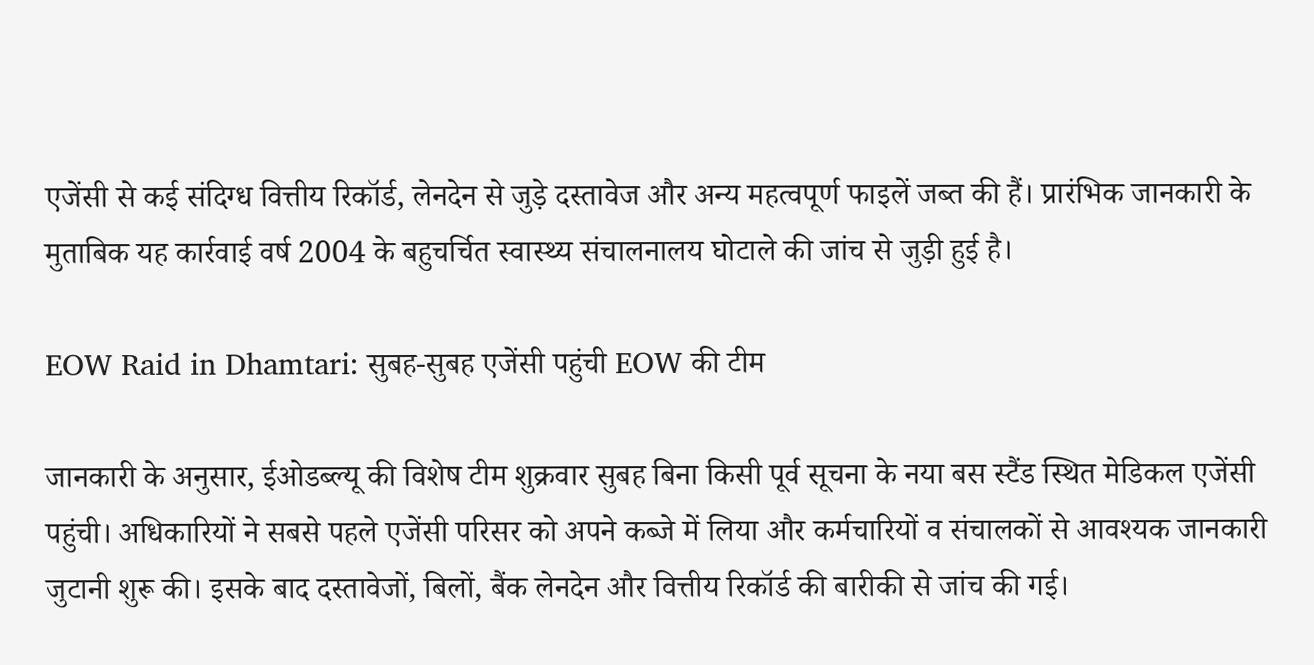एजेंसी से कई संदिग्ध वित्तीय रिकॉर्ड, लेनदेन से जुड़े दस्तावेज और अन्य महत्वपूर्ण फाइलें जब्त की हैं। प्रारंभिक जानकारी के मुताबिक यह कार्रवाई वर्ष 2004 के बहुचर्चित स्वास्थ्य संचालनालय घोटाले की जांच से जुड़ी हुई है।

EOW Raid in Dhamtari: सुबह-सुबह एजेंसी पहुंची EOW की टीम

जानकारी के अनुसार, ईओडब्ल्यू की विशेष टीम शुक्रवार सुबह बिना किसी पूर्व सूचना के नया बस स्टैंड स्थित मेडिकल एजेंसी पहुंची। अधिकारियों ने सबसे पहले एजेंसी परिसर को अपने कब्जे में लिया और कर्मचारियों व संचालकों से आवश्यक जानकारी जुटानी शुरू की। इसके बाद दस्तावेजों, बिलों, बैंक लेनदेन और वित्तीय रिकॉर्ड की बारीकी से जांच की गई।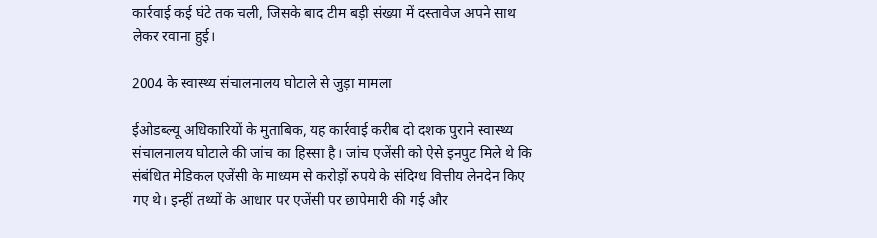कार्रवाई कई घंटे तक चली, जिसके बाद टीम बड़ी संख्या में दस्तावेज अपने साथ लेकर रवाना हुई।

2004 के स्वास्थ्य संचालनालय घोटाले से जुड़ा मामला

ईओडब्ल्यू अधिकारियों के मुताबिक, यह कार्रवाई करीब दो दशक पुराने स्वास्थ्य संचालनालय घोटाले की जांच का हिस्सा है। जांच एजेंसी को ऐसे इनपुट मिले थे कि संबंधित मेडिकल एजेंसी के माध्यम से करोड़ों रुपये के संदिग्ध वित्तीय लेनदेन किए गए थे। इन्हीं तथ्यों के आधार पर एजेंसी पर छापेमारी की गई और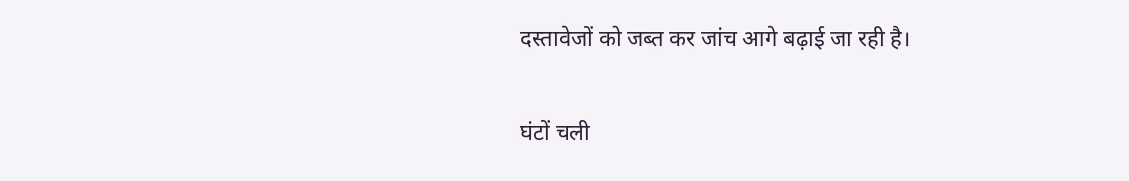दस्तावेजों को जब्त कर जांच आगे बढ़ाई जा रही है।

घंटों चली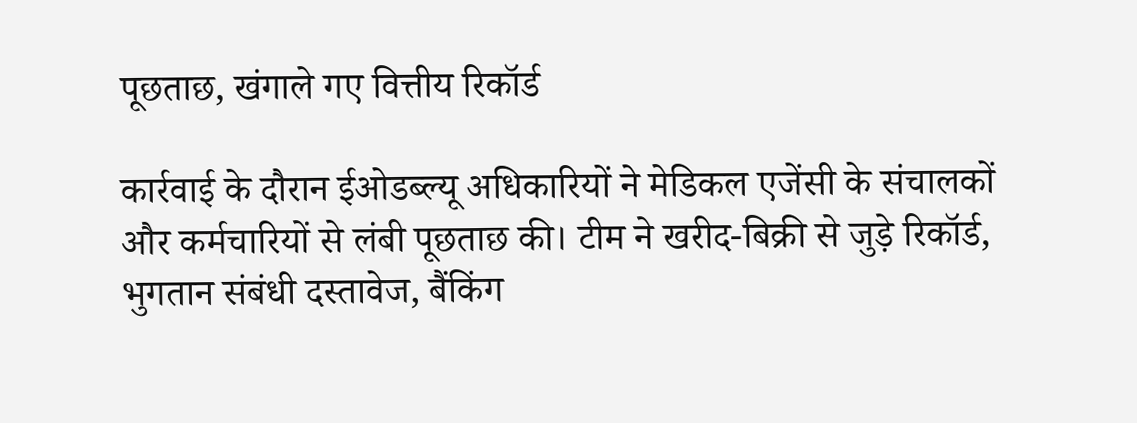पूछताछ, खंगाले गए वित्तीय रिकॉर्ड

कार्रवाई के दौरान ईओडब्ल्यू अधिकारियों ने मेडिकल एजेंसी के संचालकों और कर्मचारियों से लंबी पूछताछ की। टीम ने खरीद-बिक्री से जुड़े रिकॉर्ड, भुगतान संबंधी दस्तावेज, बैंकिंग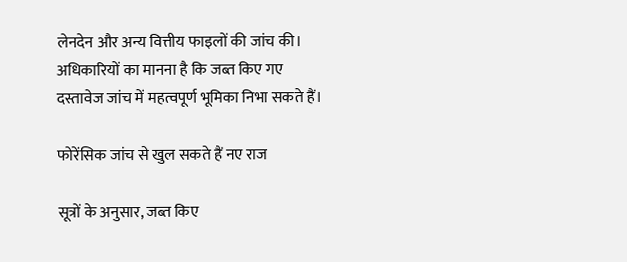लेनदेन और अन्य वित्तीय फाइलों की जांच की। अधिकारियों का मानना है कि जब्त किए गए दस्तावेज जांच में महत्वपूर्ण भूमिका निभा सकते हैं।

फोरेंसिक जांच से खुल सकते हैं नए राज

सूत्रों के अनुसार, जब्त किए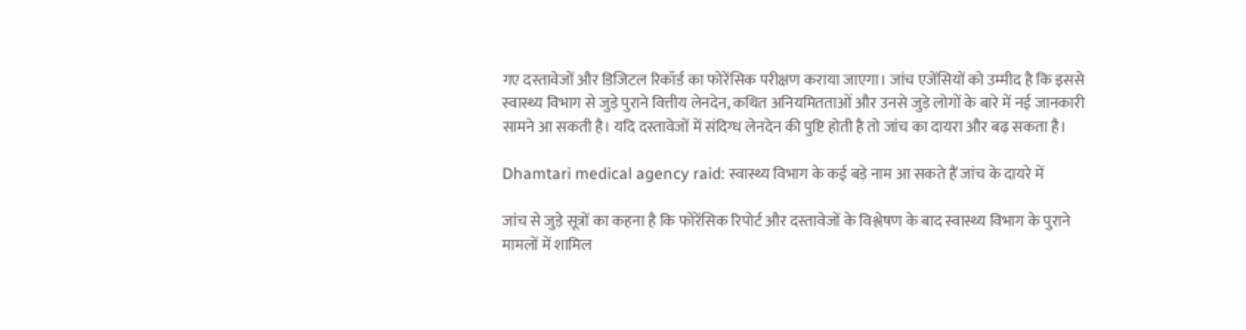गए दस्तावेजों और डिजिटल रिकॉर्ड का फोरेंसिक परीक्षण कराया जाएगा। जांच एजेंसियों को उम्मीद है कि इससे स्वास्थ्य विभाग से जुड़े पुराने वित्तीय लेनदेन, कथित अनियमितताओं और उनसे जुड़े लोगों के बारे में नई जानकारी सामने आ सकती है। यदि दस्तावेजों में संदिग्ध लेनदेन की पुष्टि होती है तो जांच का दायरा और बढ़ सकता है।

Dhamtari medical agency raid: स्वास्थ्य विभाग के कई बड़े नाम आ सकते हैं जांच के दायरे में

जांच से जुड़े सूत्रों का कहना है कि फोरेंसिक रिपोर्ट और दस्तावेजों के विश्लेषण के बाद स्वास्थ्य विभाग के पुराने मामलों में शामिल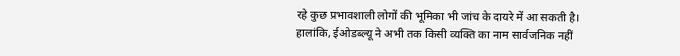रहे कुछ प्रभावशाली लोगों की भूमिका भी जांच के दायरे में आ सकती है। हालांकि, ईओडब्ल्यू ने अभी तक किसी व्यक्ति का नाम सार्वजनिक नहीं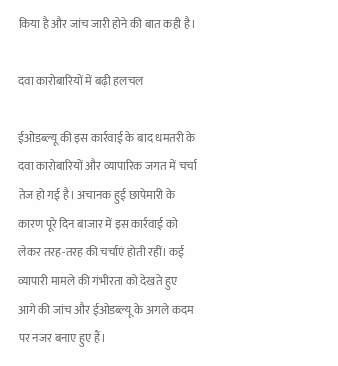किया है और जांच जारी होने की बात कही है।

दवा कारोबारियों में बढ़ी हलचल

ईओडब्ल्यू की इस कार्रवाई के बाद धमतरी के दवा कारोबारियों और व्यापारिक जगत में चर्चा तेज हो गई है। अचानक हुई छापेमारी के कारण पूरे दिन बाजार में इस कार्रवाई को लेकर तरह-तरह की चर्चाएं होती रहीं। कई व्यापारी मामले की गंभीरता को देखते हुए आगे की जांच और ईओडब्ल्यू के अगले कदम पर नजर बनाए हुए हैं।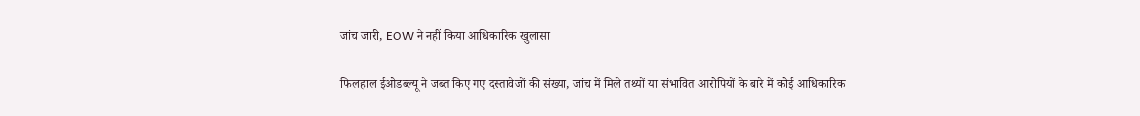जांच जारी, EOW ने नहीं किया आधिकारिक खुलासा

फिलहाल ईओडब्ल्यू ने जब्त किए गए दस्तावेजों की संख्या, जांच में मिले तथ्यों या संभावित आरोपियों के बारे में कोई आधिकारिक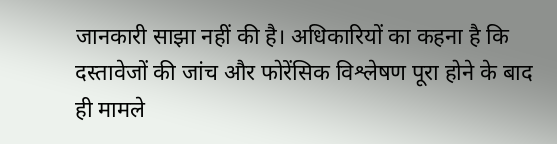जानकारी साझा नहीं की है। अधिकारियों का कहना है कि दस्तावेजों की जांच और फोरेंसिक विश्लेषण पूरा होने के बाद ही मामले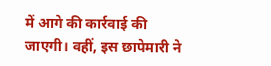में आगे की कार्रवाई की जाएगी। वहीं, इस छापेमारी ने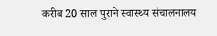करीब 20 साल पुराने स्वास्थ्य संचालनालय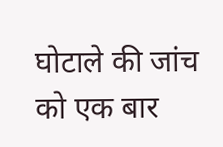घोटाले की जांच को एक बार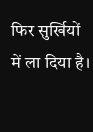फिर सुर्खियों में ला दिया है।